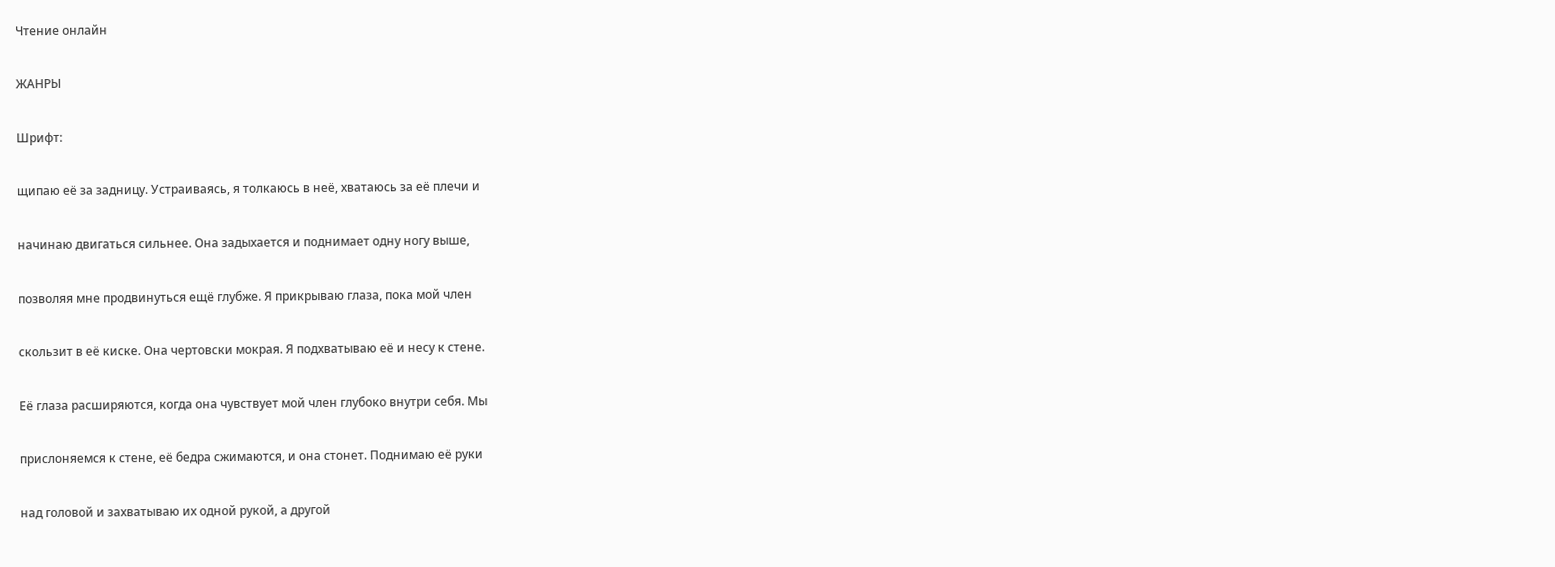Чтение онлайн

ЖАНРЫ

Шрифт:

щипаю её за задницу. Устраиваясь, я толкаюсь в неё, хватаюсь за её плечи и

начинаю двигаться сильнее. Она задыхается и поднимает одну ногу выше,

позволяя мне продвинуться ещё глубже. Я прикрываю глаза, пока мой член

скользит в её киске. Она чертовски мокрая. Я подхватываю её и несу к стене.

Её глаза расширяются, когда она чувствует мой член глубоко внутри себя. Мы

прислоняемся к стене, её бедра сжимаются, и она стонет. Поднимаю её руки

над головой и захватываю их одной рукой, а другой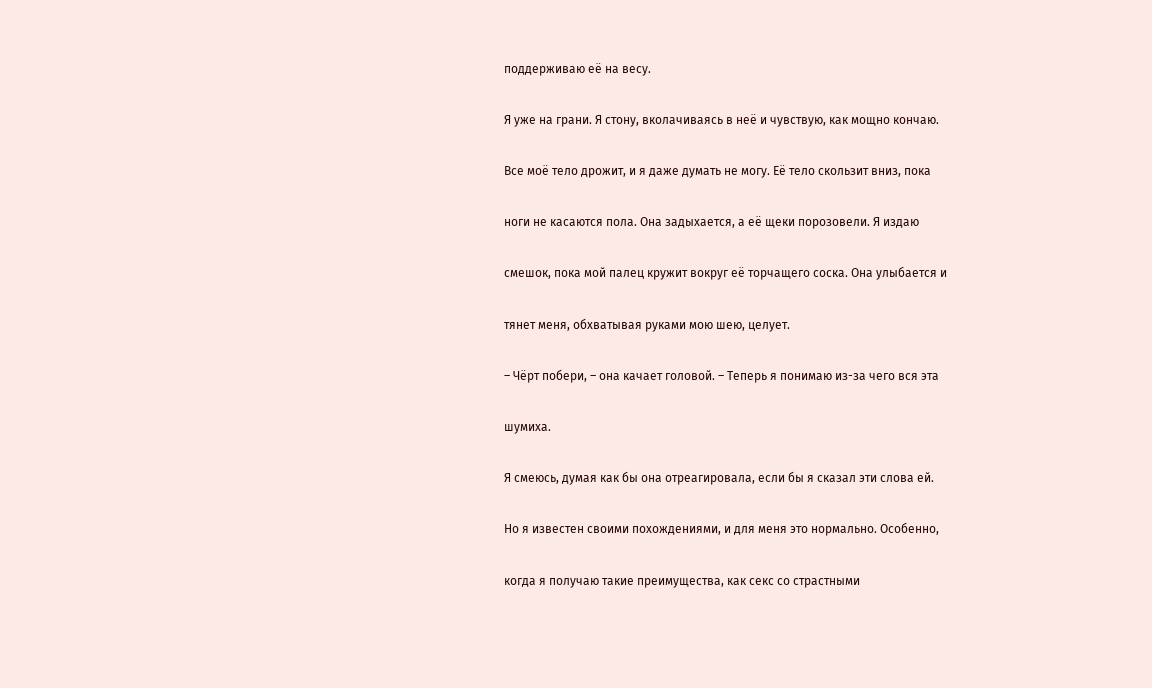поддерживаю её на весу.

Я уже на грани. Я стону, вколачиваясь в неё и чувствую, как мощно кончаю.

Все моё тело дрожит, и я даже думать не могу. Её тело скользит вниз, пока

ноги не касаются пола. Она задыхается, а её щеки порозовели. Я издаю

смешок, пока мой палец кружит вокруг её торчащего соска. Она улыбается и

тянет меня, обхватывая руками мою шею, целует.

– Чёрт побери, – она качает головой. – Теперь я понимаю из-за чего вся эта

шумиха.

Я смеюсь, думая как бы она отреагировала, если бы я сказал эти слова ей.

Но я известен своими похождениями, и для меня это нормально. Особенно,

когда я получаю такие преимущества, как секс со страстными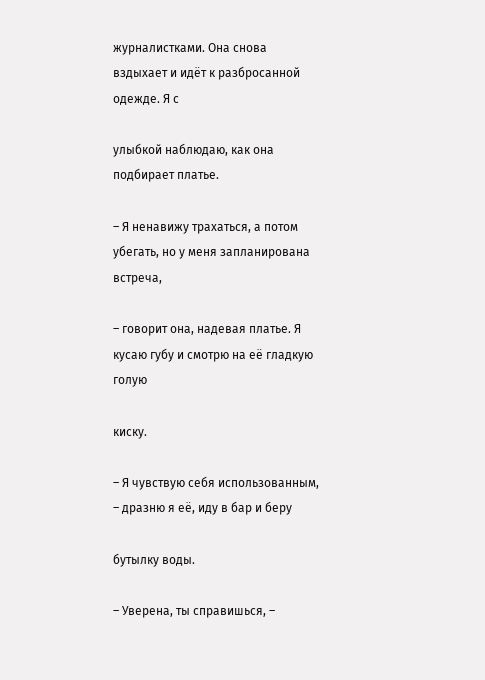журналистками. Она снова вздыхает и идёт к разбросанной одежде. Я с

улыбкой наблюдаю, как она подбирает платье.

– Я ненавижу трахаться, а потом убегать, но у меня запланирована встреча,

– говорит она, надевая платье. Я кусаю губу и смотрю на её гладкую голую

киску.

– Я чувствую себя использованным, – дразню я её, иду в бар и беру

бутылку воды.

– Уверена, ты справишься, –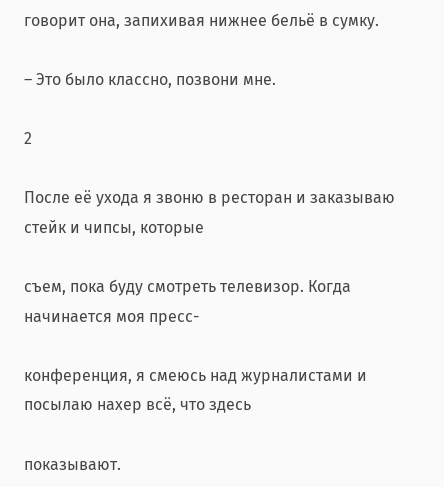говорит она, запихивая нижнее бельё в сумку.

– Это было классно, позвони мне.

2

После её ухода я звоню в ресторан и заказываю стейк и чипсы, которые

съем, пока буду смотреть телевизор. Когда начинается моя пресс-

конференция, я смеюсь над журналистами и посылаю нахер всё, что здесь

показывают.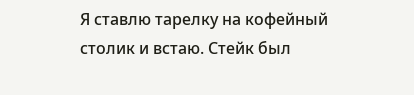Я ставлю тарелку на кофейный столик и встаю. Стейк был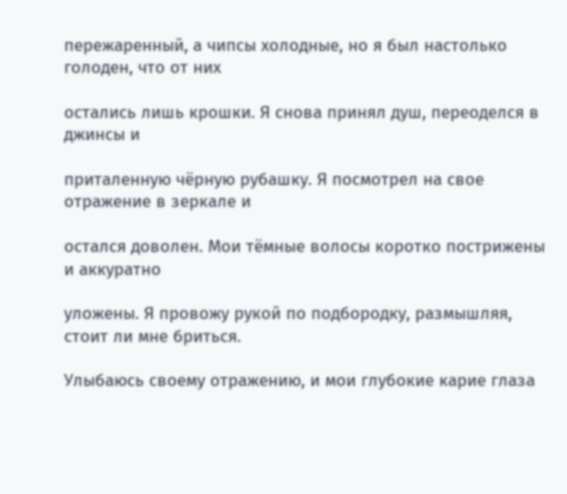пережаренный, а чипсы холодные, но я был настолько голоден, что от них

остались лишь крошки. Я снова принял душ, переоделся в джинсы и

приталенную чёрную рубашку. Я посмотрел на свое отражение в зеркале и

остался доволен. Мои тёмные волосы коротко пострижены и аккуратно

уложены. Я провожу рукой по подбородку, размышляя, стоит ли мне бриться.

Улыбаюсь своему отражению, и мои глубокие карие глаза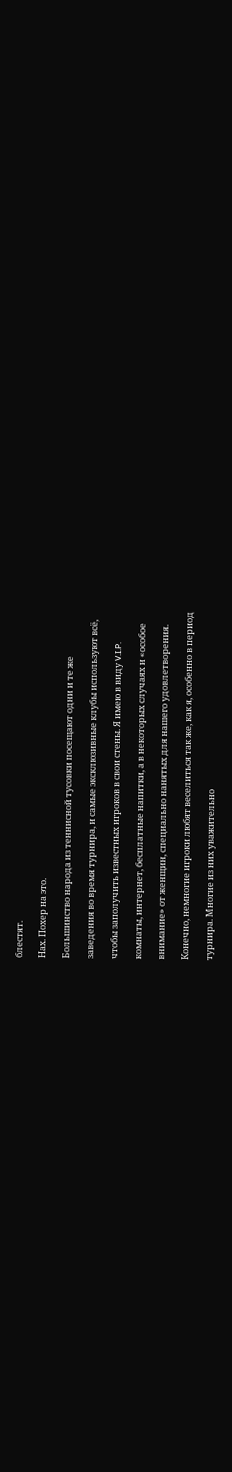блестят.

Нах. Похер на это.

Большинство народа из теннисной тусовки посещают одни и те же

заведения во время турнира, и самые эксклюзивные клубы используют всё,

чтобы заполучить известных игроков в свои стены. Я имею в виду V.I.P.

комнаты, интернет, бесплатные напитки, а в некоторых случаях и «особое

внимание» от женщин, специально нанятых для нашего удовлетворения.

Конечно, немногие игроки любят веселиться так же, как я, особенно в период

турнира. Многие из них уважительно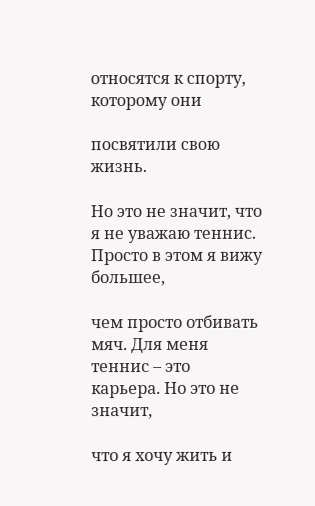относятся к спорту, которому они

посвятили свою жизнь.

Но это не значит, что я не уважаю теннис. Просто в этом я вижу большее,

чем просто отбивать мяч. Для меня теннис – это карьера. Но это не значит,

что я хочу жить и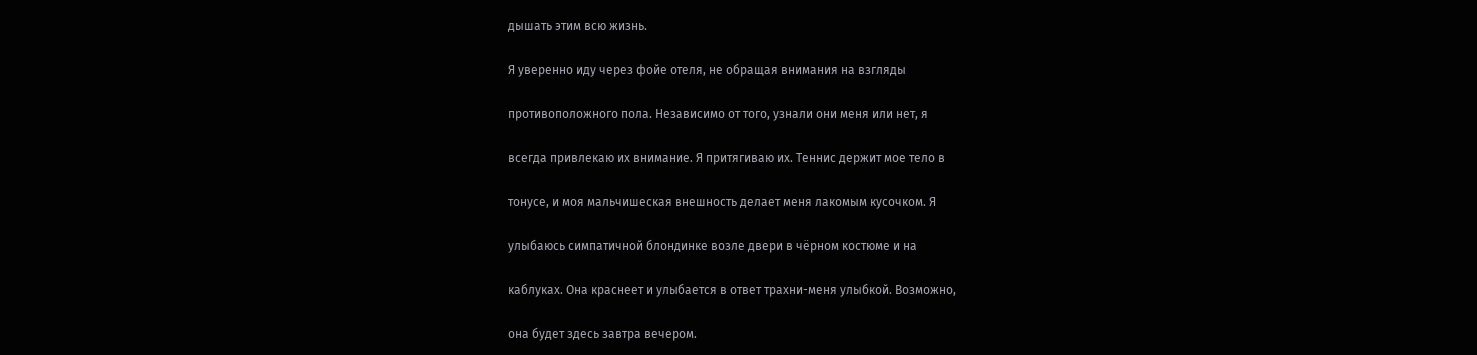дышать этим всю жизнь.

Я уверенно иду через фойе отеля, не обращая внимания на взгляды

противоположного пола. Независимо от того, узнали они меня или нет, я

всегда привлекаю их внимание. Я притягиваю их. Теннис держит мое тело в

тонусе, и моя мальчишеская внешность делает меня лакомым кусочком. Я

улыбаюсь симпатичной блондинке возле двери в чёрном костюме и на

каблуках. Она краснеет и улыбается в ответ трахни-меня улыбкой. Возможно,

она будет здесь завтра вечером.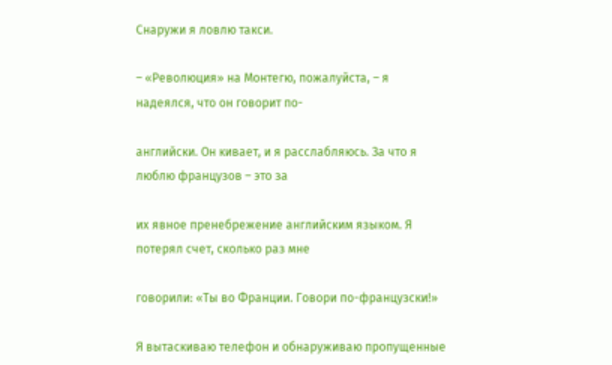Снаружи я ловлю такси.

– «Революция» на Монтегю, пожалуйста, – я надеялся, что он говорит по-

английски. Он кивает, и я расслабляюсь. За что я люблю французов – это за

их явное пренебрежение английским языком. Я потерял счет, сколько раз мне

говорили: «Ты во Франции. Говори по-французски!»

Я вытаскиваю телефон и обнаруживаю пропущенные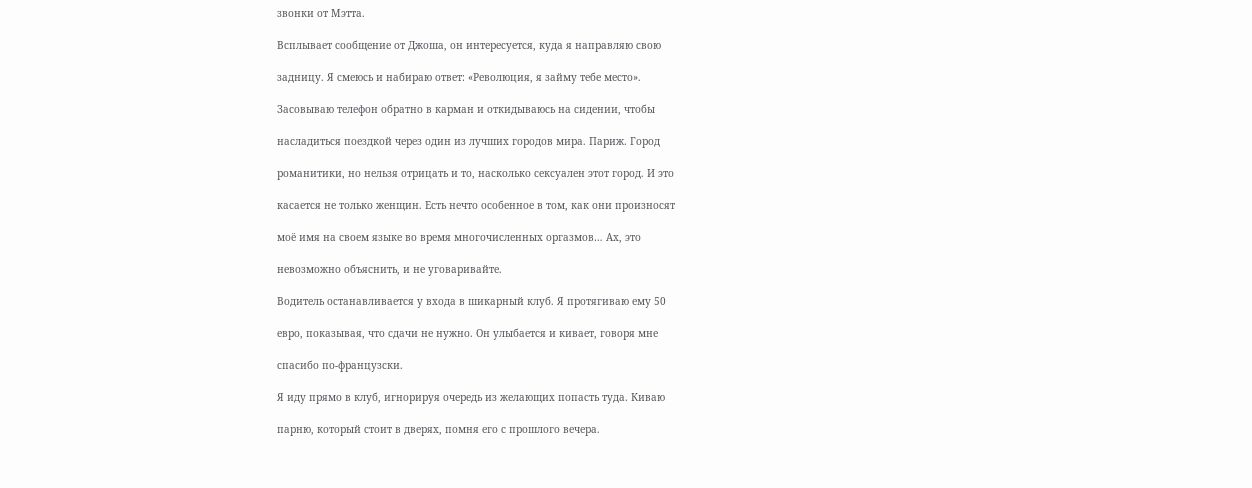звонки от Мэтта.

Всплывает сообщение от Джоша, он интересуется, куда я направляю свою

задницу. Я смеюсь и набираю ответ: «Революция, я займу тебе место».

Засовываю телефон обратно в карман и откидываюсь на сидении, чтобы

насладиться поездкой через один из лучших городов мира. Париж. Город

романитики, но нельзя отрицать и то, насколько сексуален этот город. И это

касается не только женщин. Есть нечто особенное в том, как они произносят

моё имя на своем языке во время многочисленных оргазмов… Ах, это

невозможно объяснить, и не уговаривайте.

Водитель останавливается у входа в шикарный клуб. Я протягиваю ему 50

евро, показывая, что сдачи не нужно. Он улыбается и кивает, говоря мне

спасибо по-французски.

Я иду прямо в клуб, игнорируя очередь из желающих попасть туда. Киваю

парню, который стоит в дверях, помня его с прошлого вечера.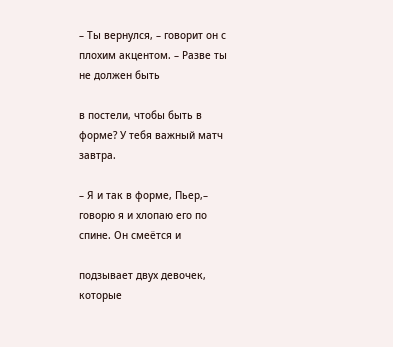– Ты вернулся, – говорит он с плохим акцентом. – Разве ты не должен быть

в постели, чтобы быть в форме? У тебя важный матч завтра.

– Я и так в форме, Пьер,– говорю я и хлопаю его по спине. Он смеётся и

подзывает двух девочек, которые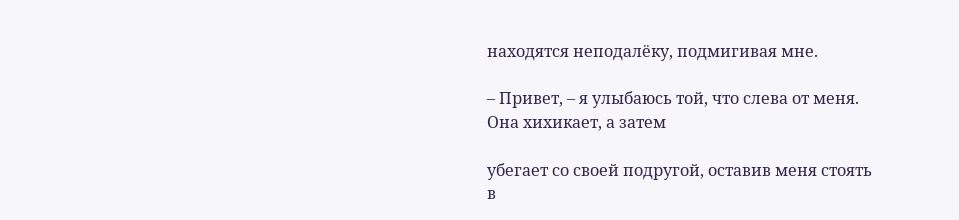находятся неподалёку, подмигивая мне.

– Привет, – я улыбаюсь той, что слева от меня. Она хихикает, а затем

убегает со своей подругой, оставив меня стоять в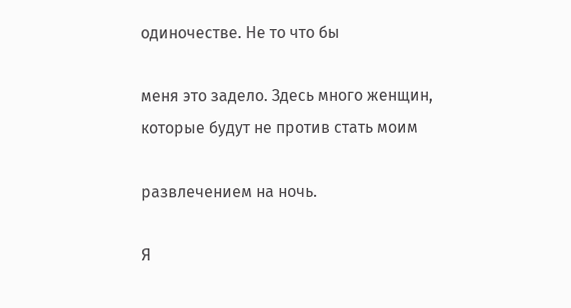одиночестве. Не то что бы

меня это задело. Здесь много женщин, которые будут не против стать моим

развлечением на ночь.

Я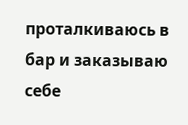проталкиваюсь в бар и заказываю себе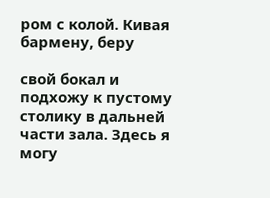ром с колой. Кивая бармену, беру

свой бокал и подхожу к пустому столику в дальней части зала. Здесь я могу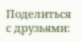Поделиться с друзьями: